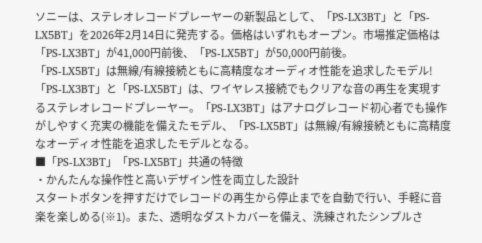ソニーは、ステレオレコードプレーヤーの新製品として、「PS-LX3BT」と「PS-LX5BT」を2026年2月14日に発売する。価格はいずれもオープン。市場推定価格は「PS-LX3BT」が41,000円前後、「PS-LX5BT」が50,000円前後。
「PS-LX5BT」は無線/有線接続ともに高精度なオーディオ性能を追求したモデル!
「PS-LX3BT」と「PS-LX5BT」は、ワイヤレス接続でもクリアな音の再生を実現するステレオレコードプレーヤー。「PS-LX3BT」はアナログレコード初心者でも操作がしやすく充実の機能を備えたモデル、「PS-LX5BT」は無線/有線接続ともに高精度なオーディオ性能を追求したモデルとなる。
■「PS-LX3BT」「PS-LX5BT」共通の特徴
・かんたんな操作性と高いデザイン性を両立した設計
スタートボタンを押すだけでレコードの再生から停止までを自動で行い、手軽に音楽を楽しめる(※1)。また、透明なダストカバーを備え、洗練されたシンプルさ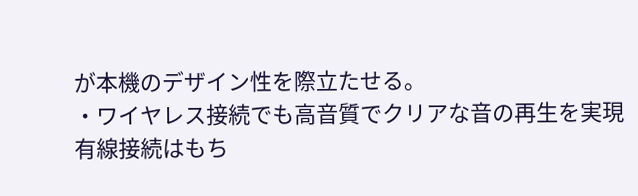が本機のデザイン性を際立たせる。
・ワイヤレス接続でも高音質でクリアな音の再生を実現
有線接続はもち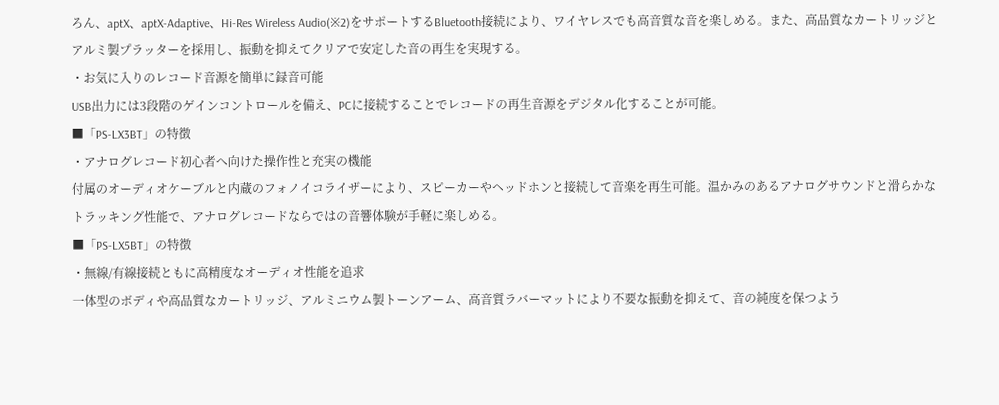ろん、aptX、aptX-Adaptive、Hi-Res Wireless Audio(※2)をサポートするBluetooth接続により、ワイヤレスでも高音質な音を楽しめる。また、高品質なカートリッジとアルミ製プラッターを採用し、振動を抑えてクリアで安定した音の再生を実現する。
・お気に入りのレコード音源を簡単に録音可能
USB出力には3段階のゲインコントロールを備え、PCに接続することでレコードの再生音源をデジタル化することが可能。
■「PS-LX3BT」の特徴
・アナログレコード初心者へ向けた操作性と充実の機能
付属のオーディオケーブルと内蔵のフォノイコライザーにより、スピーカーやヘッドホンと接続して音楽を再生可能。温かみのあるアナログサウンドと滑らかなトラッキング性能で、アナログレコードならではの音響体験が手軽に楽しめる。
■「PS-LX5BT」の特徴
・無線/有線接続ともに高精度なオーディオ性能を追求
一体型のボディや高品質なカートリッジ、アルミニウム製トーンアーム、高音質ラバーマットにより不要な振動を抑えて、音の純度を保つよう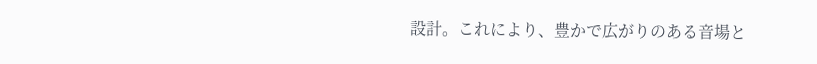設計。これにより、豊かで広がりのある音場と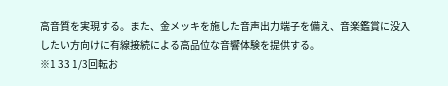高音質を実現する。また、金メッキを施した音声出力端子を備え、音楽鑑賞に没入したい方向けに有線接続による高品位な音響体験を提供する。
※1 33 1/3回転お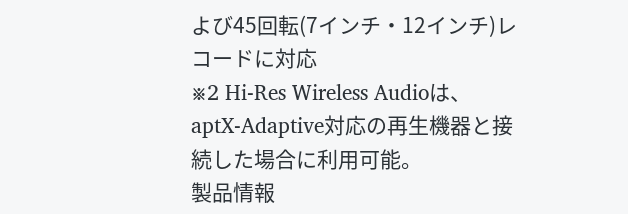よび45回転(7インチ・12インチ)レコードに対応
※2 Hi-Res Wireless Audioは、aptX-Adaptive対応の再生機器と接続した場合に利用可能。
製品情報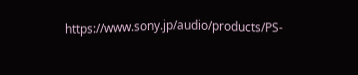https://www.sony.jp/audio/products/PS-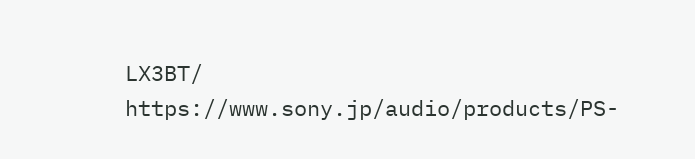LX3BT/
https://www.sony.jp/audio/products/PS-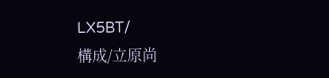LX5BT/
構成/立原尚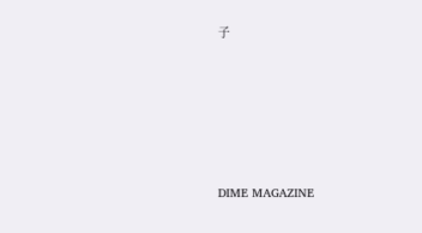子







DIME MAGAZINE